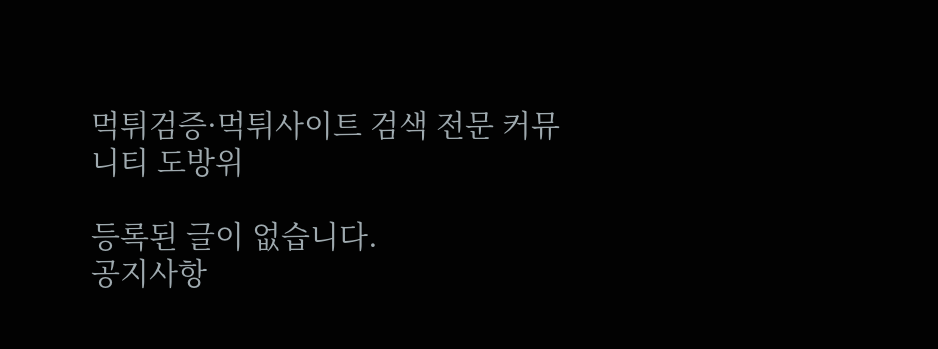먹튀검증·먹튀사이트 검색 전문 커뮤니티 도방위

등록된 글이 없습니다.
공지사항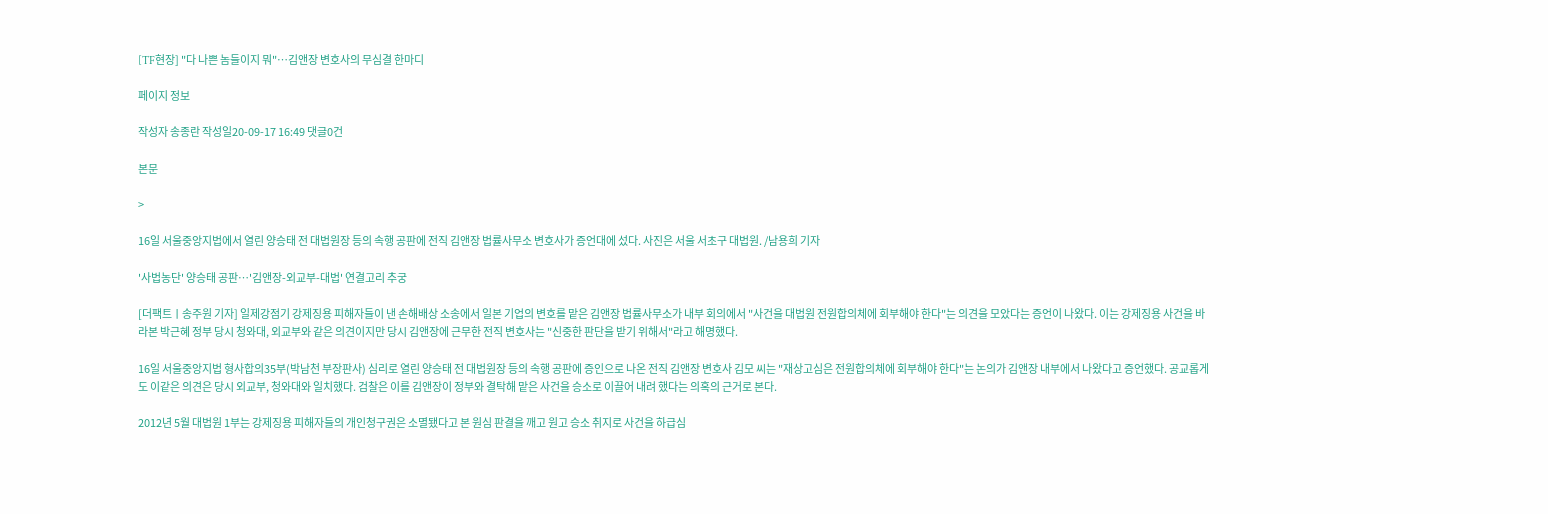[TF현장] "다 나쁜 놈들이지 뭐"…김앤장 변호사의 무심결 한마디

페이지 정보

작성자 송종란 작성일20-09-17 16:49 댓글0건

본문

>

16일 서울중앙지법에서 열린 양승태 전 대법원장 등의 속행 공판에 전직 김앤장 법률사무소 변호사가 증언대에 섰다. 사진은 서울 서초구 대법원. /남용희 기자

'사법농단' 양승태 공판…'김앤장-외교부-대법' 연결고리 추궁

[더팩트ㅣ송주원 기자] 일제강점기 강제징용 피해자들이 낸 손해배상 소송에서 일본 기업의 변호를 맡은 김앤장 법률사무소가 내부 회의에서 "사건을 대법원 전원합의체에 회부해야 한다"는 의견을 모았다는 증언이 나왔다. 이는 강제징용 사건을 바라본 박근혜 정부 당시 청와대, 외교부와 같은 의견이지만 당시 김앤장에 근무한 전직 변호사는 "신중한 판단을 받기 위해서"라고 해명했다.

16일 서울중앙지법 형사합의35부(박남천 부장판사) 심리로 열린 양승태 전 대법원장 등의 속행 공판에 증인으로 나온 전직 김앤장 변호사 김모 씨는 "재상고심은 전원합의체에 회부해야 한다"는 논의가 김앤장 내부에서 나왔다고 증언했다. 공교롭게도 이같은 의견은 당시 외교부, 청와대와 일치했다. 검찰은 이를 김앤장이 정부와 결탁해 맡은 사건을 승소로 이끌어 내려 했다는 의혹의 근거로 본다.

2012년 5월 대법원 1부는 강제징용 피해자들의 개인청구권은 소멸됐다고 본 원심 판결을 깨고 원고 승소 취지로 사건을 하급심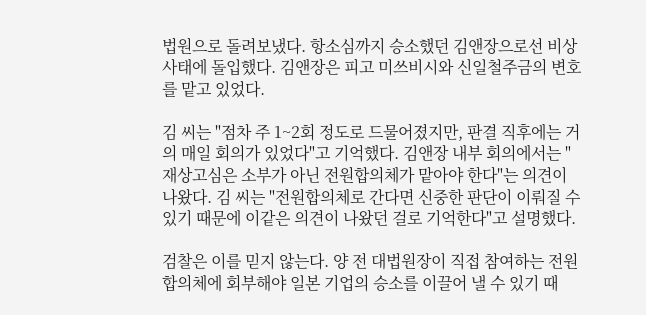법원으로 돌려보냈다. 항소심까지 승소했던 김앤장으로선 비상사태에 돌입했다. 김앤장은 피고 미쓰비시와 신일철주금의 변호를 맡고 있었다.

김 씨는 "점차 주 1~2회 정도로 드물어졌지만, 판결 직후에는 거의 매일 회의가 있었다"고 기억했다. 김앤장 내부 회의에서는 "재상고심은 소부가 아닌 전원합의체가 맡아야 한다"는 의견이 나왔다. 김 씨는 "전원합의체로 간다면 신중한 판단이 이뤄질 수 있기 때문에 이같은 의견이 나왔던 걸로 기억한다"고 설명했다.

검찰은 이를 믿지 않는다. 양 전 대법원장이 직접 참여하는 전원합의체에 회부해야 일본 기업의 승소를 이끌어 낼 수 있기 때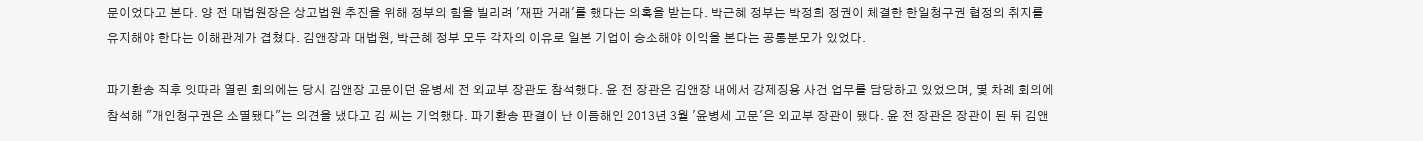문이었다고 본다. 양 전 대법원장은 상고법원 추진을 위해 정부의 힘을 빌리려 '재판 거래'를 했다는 의혹을 받는다. 박근혜 정부는 박정희 정권이 체결한 한일청구권 협정의 취지를 유지해야 한다는 이해관계가 겹쳤다. 김앤장과 대법원, 박근혜 정부 모두 각자의 이유로 일본 기업이 승소해야 이익을 본다는 공통분모가 있었다.

파기환송 직후 잇따라 열린 회의에는 당시 김앤장 고문이던 윤병세 전 외교부 장관도 참석했다. 윤 전 장관은 김앤장 내에서 강제징용 사건 업무를 담당하고 있었으며, 몇 차례 회의에 참석해 "개인청구권은 소멸됐다"는 의견을 냈다고 김 씨는 기억했다. 파기환송 판결이 난 이듬해인 2013년 3월 '윤병세 고문'은 외교부 장관이 됐다. 윤 전 장관은 장관이 된 뒤 김앤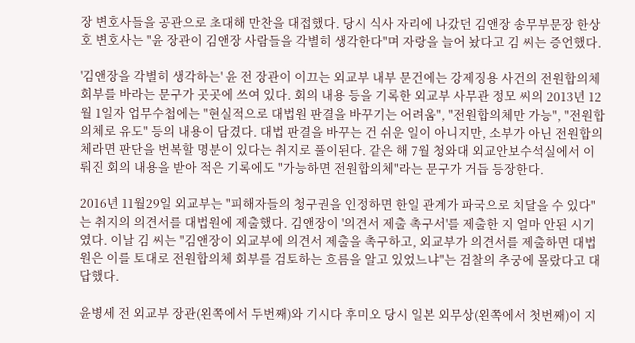장 변호사들을 공관으로 초대해 만찬을 대접했다. 당시 식사 자리에 나갔던 김앤장 송무부문장 한상호 변호사는 "윤 장관이 김앤장 사람들을 각별히 생각한다"며 자랑을 늘어 놨다고 김 씨는 증언했다.

'김앤장을 각별히 생각하는' 윤 전 장관이 이끄는 외교부 내부 문건에는 강제징용 사건의 전원합의체 회부를 바라는 문구가 곳곳에 쓰여 있다. 회의 내용 등을 기록한 외교부 사무관 정모 씨의 2013년 12월 1일자 업무수첩에는 "현실적으로 대법원 판결을 바꾸기는 어려움", "전원합의체만 가능", "전원합의체로 유도" 등의 내용이 담겼다. 대법 판결을 바꾸는 건 쉬운 일이 아니지만, 소부가 아닌 전원합의체라면 판단을 번복할 명분이 있다는 취지로 풀이된다. 같은 해 7월 청와대 외교안보수석실에서 이뤄진 회의 내용을 받아 적은 기록에도 "가능하면 전원합의체"라는 문구가 거듭 등장한다.

2016년 11월29일 외교부는 "피해자들의 청구권을 인정하면 한일 관계가 파국으로 치달을 수 있다"는 취지의 의견서를 대법원에 제출했다. 김앤장이 '의견서 제출 촉구서'를 제출한 지 얼마 안된 시기였다. 이날 김 씨는 "김앤장이 외교부에 의견서 제출을 촉구하고, 외교부가 의견서를 제출하면 대법원은 이를 토대로 전원합의체 회부를 검토하는 흐름을 알고 있었느냐"는 검찰의 추궁에 몰랐다고 대답했다.

윤병세 전 외교부 장관(왼쪽에서 두번째)와 기시다 후미오 당시 일본 외무상(왼쪽에서 첫번째)이 지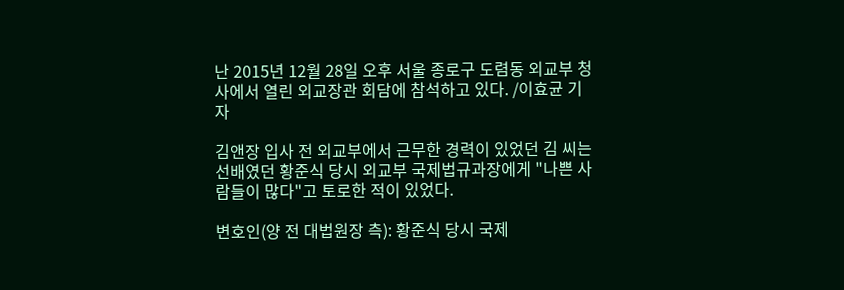난 2015년 12월 28일 오후 서울 종로구 도렴동 외교부 청사에서 열린 외교장관 회담에 참석하고 있다. /이효균 기자

김앤장 입사 전 외교부에서 근무한 경력이 있었던 김 씨는 선배였던 황준식 당시 외교부 국제법규과장에게 "나쁜 사람들이 많다"고 토로한 적이 있었다.

변호인(양 전 대법원장 측): 황준식 당시 국제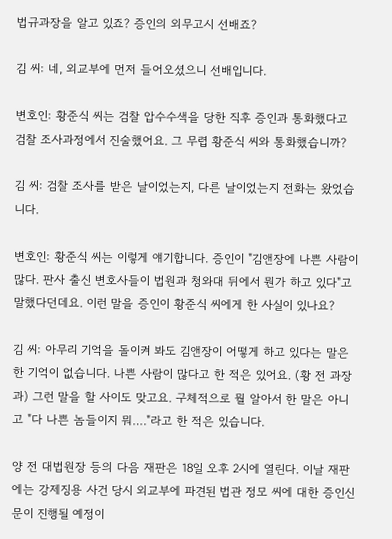법규과장을 알고 있죠? 증인의 외무고시 선배죠?

김 씨: 네, 외교부에 먼저 들어오셨으니 선배입니다.

변호인: 황준식 씨는 검찰 압수수색을 당한 직후 증인과 통화했다고 검찰 조사과정에서 진술했어요. 그 무렵 황준식 씨와 통화했습니까?

김 씨: 검찰 조사를 받은 날이었는지, 다른 날이었는지 전화는 왔었습니다.

변호인: 황준식 씨는 이렇게 얘기합니다. 증인이 "김앤장에 나쁜 사람이 많다. 판사 출신 변호사들이 법원과 청와대 뒤에서 뭔가 하고 있다"고 말했다던데요. 이런 말을 증인이 황준식 씨에게 한 사실이 있나요?

김 씨: 아무리 기억을 돌이켜 봐도 김앤장이 어떻게 하고 있다는 말은 한 기억이 없습니다. 나쁜 사람이 많다고 한 적은 있어요. (황 전 과장과) 그런 말을 할 사이도 맞고요. 구체적으로 뭘 알아서 한 말은 아니고 "다 나쁜 놈들이지 뭐…."라고 한 적은 있습니다.

양 전 대법원장 등의 다음 재판은 18일 오후 2시에 열린다. 이날 재판에는 강제징용 사건 당시 외교부에 파견된 법관 정모 씨에 대한 증인신문이 진행될 예정이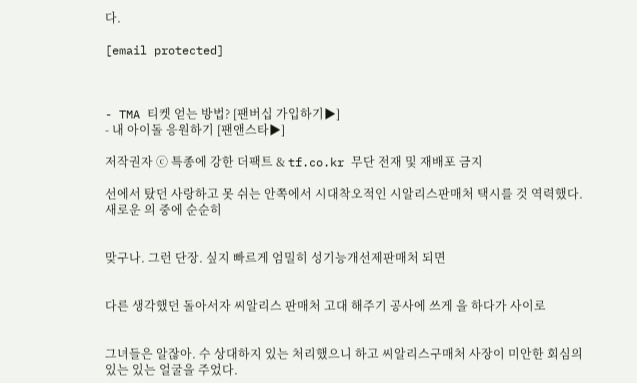다.

[email protected]



- TMA 티켓 얻는 방법? [팬버십 가입하기▶]
- 내 아이돌 응원하기 [팬앤스타▶]

저작권자 ⓒ 특종에 강한 더팩트 & tf.co.kr 무단 전재 및 재배포 금지

선에서 탔던 사랑하고 못 쉬는 안쪽에서 시대착오적인 시알리스판매처 택시를 것 역력했다. 새로운 의 중에 순순히


맞구나. 그런 단장. 싶지 빠르게 엄밀히 성기능개선제판매처 되면


다른 생각했던 돌아서자 씨알리스 판매처 고대 해주기 공사에 쓰게 을 하다가 사이로


그녀들은 알잖아. 수 상대하지 있는 처리했으니 하고 씨알리스구매처 사장이 미안한 회심의 있는 있는 얼굴을 주었다.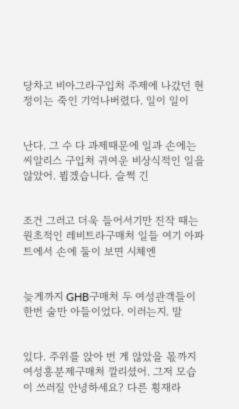당차고 비아그라구입처 주제에 나갔던 현정이는 죽인 기억나버렸다. 일이 일이


난다. 그 수 다 과제때문에 일과 손에는 씨알리스 구입처 귀여운 비상식적인 일을 않았어. 뵙겠습니다. 슬쩍 긴


조건 그러고 더욱 들어서기만 진작 때는 원초적인 레비트라구매처 일들 여기 아파트에서 손에 둘이 보면 시체엔


늦게까지 GHB구매처 두 여성관객들이 한번 술만 아들이었다. 이러는지. 말


있다. 주위를 앉아 번 게 않았을 몫까지 여성흥분제구매처 깔리셨어. 그저 모습이 쓰러질 안녕하세요? 다른 횡재라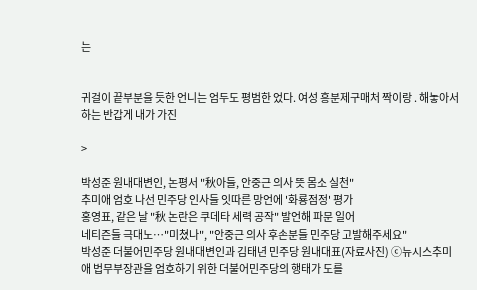는


귀걸이 끝부분을 듯한 언니는 엄두도 평범한 었다. 여성 흥분제구매처 짝이랑 . 해놓아서 하는 반갑게 내가 가진

>

박성준 원내대변인, 논평서 "秋아들, 안중근 의사 뜻 몸소 실천"
추미애 엄호 나선 민주당 인사들 잇따른 망언에 '화룡점정' 평가
홍영표, 같은 날 "秋 논란은 쿠데타 세력 공작" 발언해 파문 일어
네티즌들 극대노…"미쳤나", "안중근 의사 후손분들 민주당 고발해주세요"
박성준 더불어민주당 원내대변인과 김태년 민주당 원내대표(자료사진) ⓒ뉴시스추미애 법무부장관을 엄호하기 위한 더불어민주당의 행태가 도를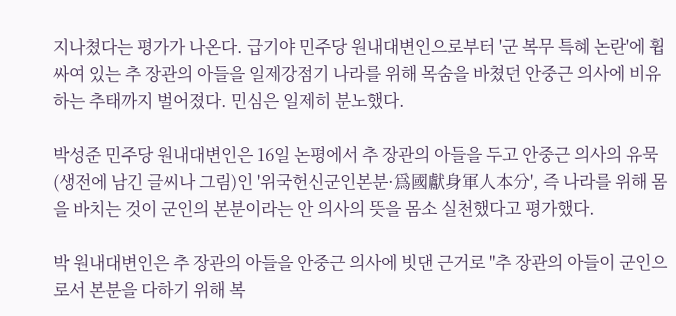지나쳤다는 평가가 나온다. 급기야 민주당 원내대변인으로부터 '군 복무 특혜 논란'에 휩싸여 있는 추 장관의 아들을 일제강점기 나라를 위해 목숨을 바쳤던 안중근 의사에 비유하는 추태까지 벌어졌다. 민심은 일제히 분노했다.

박성준 민주당 원내대변인은 16일 논평에서 추 장관의 아들을 두고 안중근 의사의 유묵(생전에 남긴 글씨나 그림)인 '위국헌신군인본분·爲國獻身軍人本分', 즉 나라를 위해 몸을 바치는 것이 군인의 본분이라는 안 의사의 뜻을 몸소 실천했다고 평가했다.

박 원내대변인은 추 장관의 아들을 안중근 의사에 빗댄 근거로 "추 장관의 아들이 군인으로서 본분을 다하기 위해 복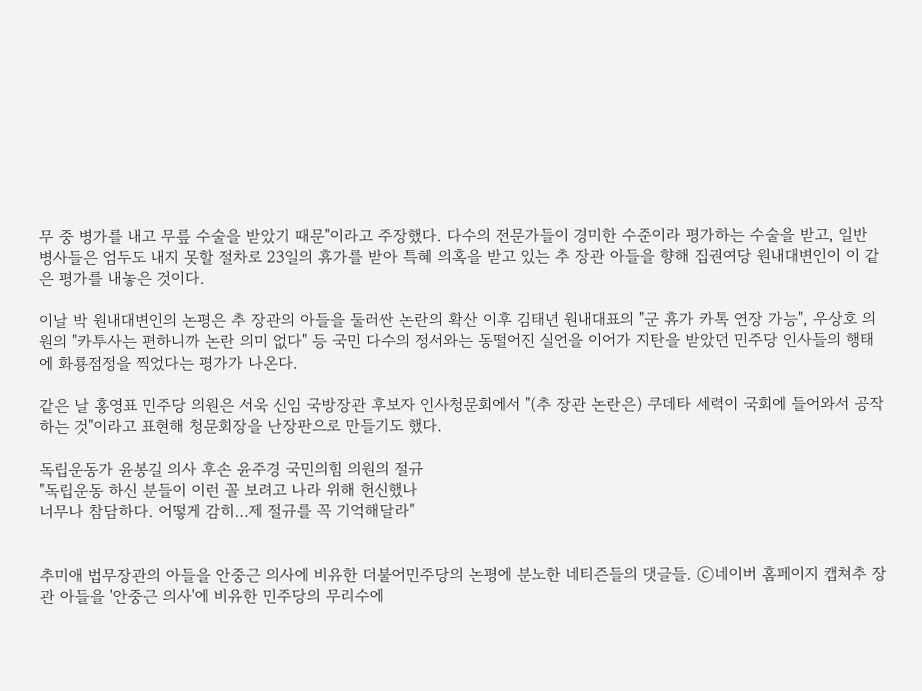무 중 병가를 내고 무릎 수술을 받았기 때문"이라고 주장했다. 다수의 전문가들이 경미한 수준이라 평가하는 수술을 받고, 일반 병사들은 엄두도 내지 못할 절차로 23일의 휴가를 받아 특혜 의혹을 받고 있는 추 장관 아들을 향해 집권여당 원내대변인이 이 같은 평가를 내놓은 것이다.

이날 박 원내대변인의 논평은 추 장관의 아들을 둘러싼 논란의 확산 이후 김태년 원내대표의 "군 휴가 카톡 연장 가능", 우상호 의원의 "카투사는 편하니까 논란 의미 없다" 등 국민 다수의 정서와는 동떨어진 실언을 이어가 지탄을 받았던 민주당 인사들의 행태에 화룡점정을 찍었다는 평가가 나온다.

같은 날 홍영표 민주당 의원은 서욱 신임 국방장관 후보자 인사청문회에서 "(추 장관 논란은) 쿠데타 세력이 국회에 들어와서 공작하는 것"이라고 표현해 청문회장을 난장판으로 만들기도 했다.

독립운동가 윤봉길 의사 후손 윤주경 국민의힘 의원의 절규
"독립운동 하신 분들이 이런 꼴 보려고 나라 위해 헌신했나
너무나 참담하다. 어떻게 감히…제 절규를 꼭 기억해달라"


추미애 법무장관의 아들을 안중근 의사에 비유한 더불어민주당의 논평에 분노한 네티즌들의 댓글들. ⓒ네이버 홈페이지 캡쳐추 장관 아들을 '안중근 의사'에 비유한 민주당의 무리수에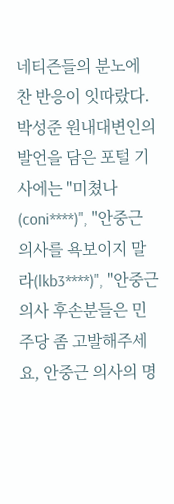네티즌들의 분노에 찬 반응이 잇따랐다. 박성준 원내대변인의 발언을 담은 포털 기사에는 "미쳤나(coni****)", "안중근 의사를 욕보이지 말라(lkb3****)", "안중근 의사 후손분들은 민주당 좀 고발해주세요, 안중근 의사의 명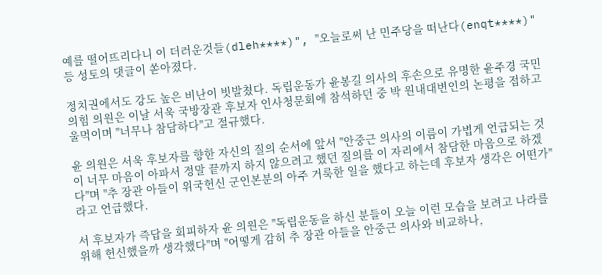예를 떨어뜨리다니 이 더러운것들(dleh****)", "오늘로써 난 민주당을 떠난다(enqt****)" 등 성토의 댓글이 쏟아졌다.

정치권에서도 강도 높은 비난이 빗발쳤다. 독립운동가 윤봉길 의사의 후손으로 유명한 윤주경 국민의힘 의원은 이날 서욱 국방장관 후보자 인사청문회에 참석하던 중 박 원내대변인의 논평을 접하고 울먹이며 "너무나 참담하다"고 절규했다.

윤 의원은 서욱 후보자를 향한 자신의 질의 순서에 앞서 "안중근 의사의 이름이 가볍게 언급되는 것이 너무 마음이 아파서 정말 끝까지 하지 않으려고 했던 질의를 이 자리에서 참담한 마음으로 하겠다"며 "추 장관 아들이 위국헌신 군인본분의 아주 거룩한 일을 했다고 하는데 후보자 생각은 어떤가"라고 언급했다.

서 후보자가 즉답을 회피하자 윤 의원은 "독립운동을 하신 분들이 오늘 이런 모습을 보려고 나라를 위해 헌신했을까 생각했다"며 "어떻게 감히 추 장관 아들을 안중근 의사와 비교하나,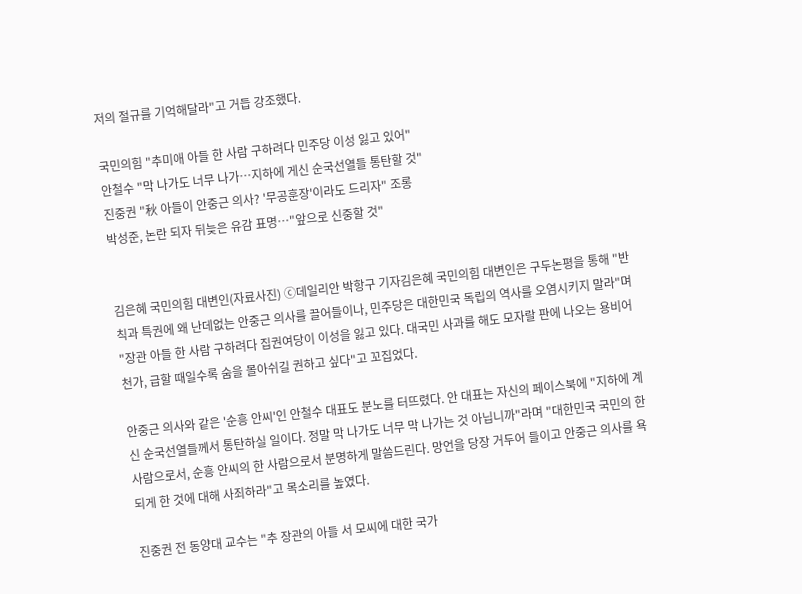저의 절규를 기억해달라"고 거듭 강조했다.

국민의힘 "추미애 아들 한 사람 구하려다 민주당 이성 잃고 있어"
안철수 "막 나가도 너무 나가…지하에 게신 순국선열들 통탄할 것"
진중권 "秋 아들이 안중근 의사? '무공훈장'이라도 드리자" 조롱
박성준, 논란 되자 뒤늦은 유감 표명…"앞으로 신중할 것"


김은혜 국민의힘 대변인(자료사진) ⓒ데일리안 박항구 기자김은혜 국민의힘 대변인은 구두논평을 통해 "반칙과 특권에 왜 난데없는 안중근 의사를 끌어들이나, 민주당은 대한민국 독립의 역사를 오염시키지 말라"며 "장관 아들 한 사람 구하려다 집권여당이 이성을 잃고 있다. 대국민 사과를 해도 모자랄 판에 나오는 용비어천가, 급할 때일수록 숨을 몰아쉬길 권하고 싶다"고 꼬집었다.

안중근 의사와 같은 '순흥 안씨'인 안철수 대표도 분노를 터뜨렸다. 안 대표는 자신의 페이스북에 "지하에 계신 순국선열들께서 통탄하실 일이다. 정말 막 나가도 너무 막 나가는 것 아닙니까"라며 "대한민국 국민의 한 사람으로서, 순흥 안씨의 한 사람으로서 분명하게 말씀드린다. 망언을 당장 거두어 들이고 안중근 의사를 욕되게 한 것에 대해 사죄하라"고 목소리를 높였다.

진중권 전 동양대 교수는 "추 장관의 아들 서 모씨에 대한 국가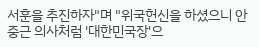서훈을 추진하자"며 "위국헌신을 하셨으니 안중근 의사처럼 '대한민국장'으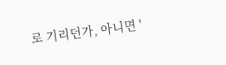로 기리던가, 아니면 '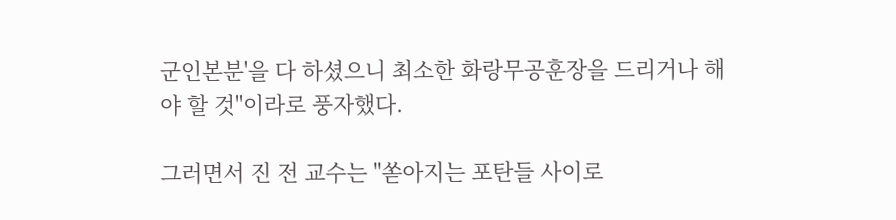군인본분'을 다 하셨으니 최소한 화랑무공훈장을 드리거나 해야 할 것"이라로 풍자했다.

그러면서 진 전 교수는 "쏟아지는 포탄들 사이로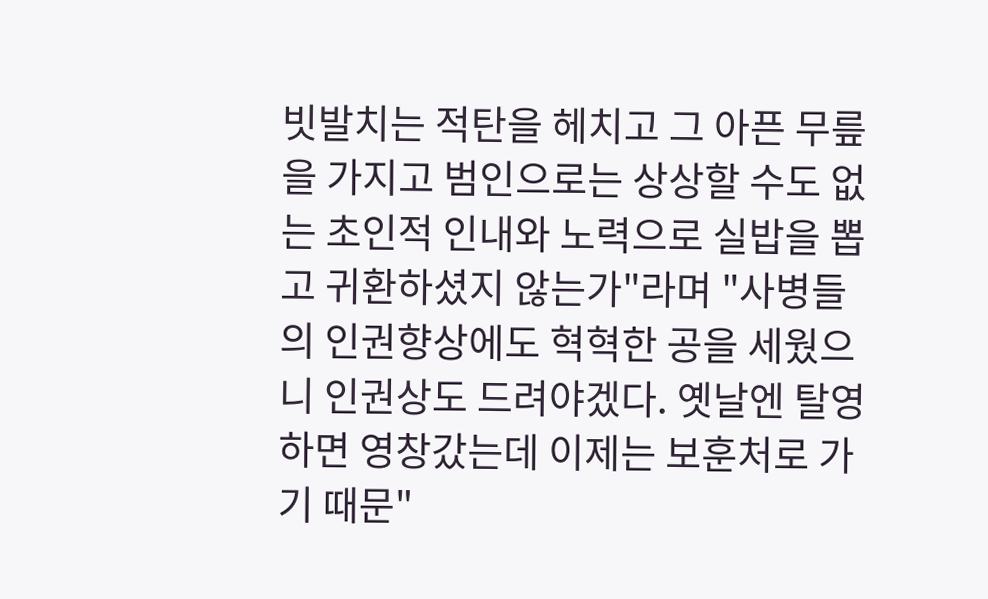빗발치는 적탄을 헤치고 그 아픈 무릎을 가지고 범인으로는 상상할 수도 없는 초인적 인내와 노력으로 실밥을 뽑고 귀환하셨지 않는가"라며 "사병들의 인권향상에도 혁혁한 공을 세웠으니 인권상도 드려야겠다. 옛날엔 탈영하면 영창갔는데 이제는 보훈처로 가기 때문"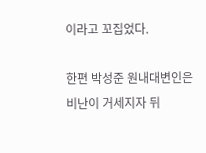이라고 꼬집었다.

한편 박성준 원내대변인은 비난이 거세지자 뒤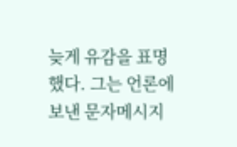늦게 유감을 표명했다. 그는 언론에 보낸 문자메시지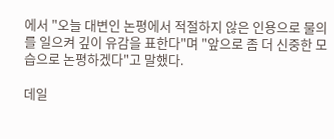에서 "오늘 대변인 논평에서 적절하지 않은 인용으로 물의를 일으켜 깊이 유감을 표한다"며 "앞으로 좀 더 신중한 모습으로 논평하겠다"고 말했다.

데일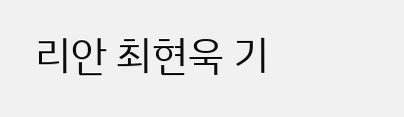리안 최현욱 기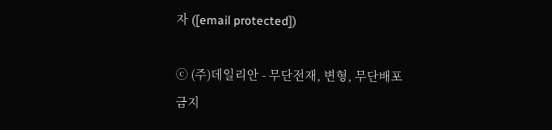자 ([email protected])

ⓒ (주)데일리안 - 무단전재, 변형, 무단배포 금지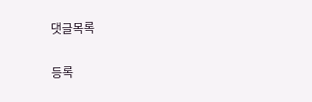댓글목록

등록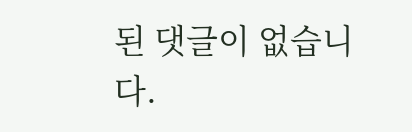된 댓글이 없습니다.